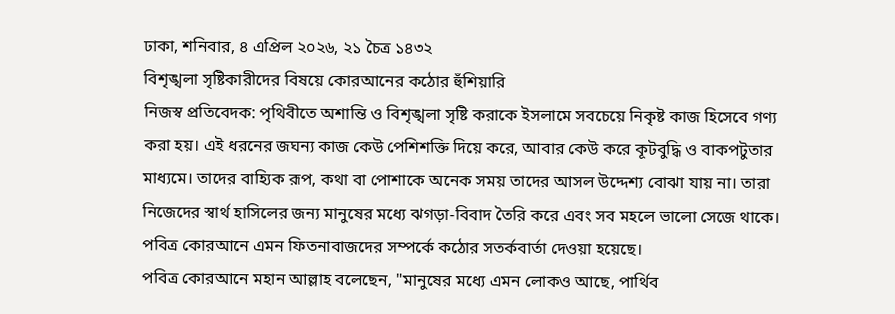ঢাকা, শনিবার, ৪ এপ্রিল ২০২৬, ২১ চৈত্র ১৪৩২
বিশৃঙ্খলা সৃষ্টিকারীদের বিষয়ে কোরআনের কঠোর হুঁশিয়ারি
নিজস্ব প্রতিবেদক: পৃথিবীতে অশান্তি ও বিশৃঙ্খলা সৃষ্টি করাকে ইসলামে সবচেয়ে নিকৃষ্ট কাজ হিসেবে গণ্য করা হয়। এই ধরনের জঘন্য কাজ কেউ পেশিশক্তি দিয়ে করে, আবার কেউ করে কূটবুদ্ধি ও বাকপটুতার মাধ্যমে। তাদের বাহ্যিক রূপ, কথা বা পোশাকে অনেক সময় তাদের আসল উদ্দেশ্য বোঝা যায় না। তারা নিজেদের স্বার্থ হাসিলের জন্য মানুষের মধ্যে ঝগড়া-বিবাদ তৈরি করে এবং সব মহলে ভালো সেজে থাকে। পবিত্র কোরআনে এমন ফিতনাবাজদের সম্পর্কে কঠোর সতর্কবার্তা দেওয়া হয়েছে।
পবিত্র কোরআনে মহান আল্লাহ বলেছেন, "মানুষের মধ্যে এমন লোকও আছে, পার্থিব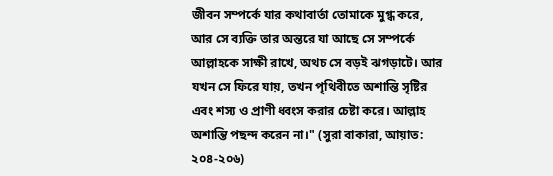জীবন সম্পর্কে যার কথাবার্তা তোমাকে মুগ্ধ করে, আর সে ব্যক্তি তার অন্তরে যা আছে সে সম্পর্কে আল্লাহকে সাক্ষী রাখে, অথচ সে বড়ই ঝগড়াটে। আর যখন সে ফিরে যায়, তখন পৃথিবীতে অশান্তি সৃষ্টির এবং শস্য ও প্রাণী ধ্বংস করার চেষ্টা করে। আল্লাহ অশান্তি পছন্দ করেন না।" (সুরা বাকারা, আয়াত: ২০৪-২০৬)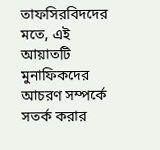তাফসিরবিদদের মতে, এই আয়াতটি মুনাফিকদের আচরণ সম্পর্কে সতর্ক করার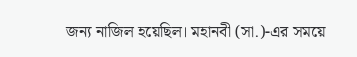জন্য নাজিল হয়েছিল। মহানবী (সা.)-এর সময়ে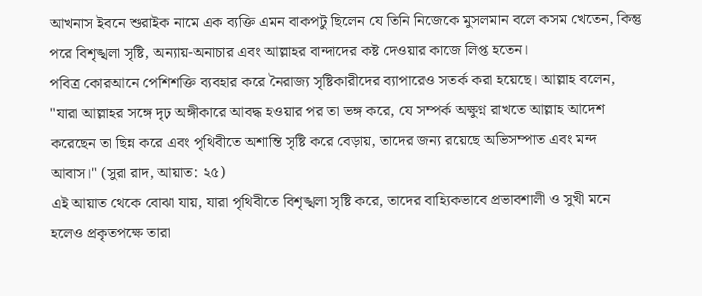আখনাস ইবনে শুরাইক নামে এক ব্যক্তি এমন বাকপটু ছিলেন যে তিনি নিজেকে মুসলমান বলে কসম খেতেন, কিন্তু পরে বিশৃঙ্খলা সৃষ্টি, অন্যায়-অনাচার এবং আল্লাহর বান্দাদের কষ্ট দেওয়ার কাজে লিপ্ত হতেন।
পবিত্র কোরআনে পেশিশক্তি ব্যবহার করে নৈরাজ্য সৃষ্টিকারীদের ব্যাপারেও সতর্ক করা হয়েছে। আল্লাহ বলেন, "যারা আল্লাহর সঙ্গে দৃঢ় অঙ্গীকারে আবদ্ধ হওয়ার পর তা ভঙ্গ করে, যে সম্পর্ক অক্ষুণ্ন রাখতে আল্লাহ আদেশ করেছেন তা ছিন্ন করে এবং পৃথিবীতে অশান্তি সৃষ্টি করে বেড়ায়, তাদের জন্য রয়েছে অভিসম্পাত এবং মন্দ আবাস।" (সুরা রাদ, আয়াত: ২৫)
এই আয়াত থেকে বোঝা যায়, যারা পৃথিবীতে বিশৃঙ্খলা সৃষ্টি করে, তাদের বাহ্যিকভাবে প্রভাবশালী ও সুখী মনে হলেও প্রকৃতপক্ষে তারা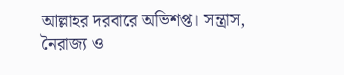আল্লাহর দরবারে অভিশপ্ত। সন্ত্রাস, নৈরাজ্য ও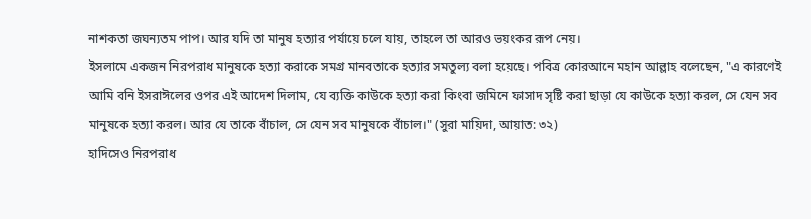নাশকতা জঘন্যতম পাপ। আর যদি তা মানুষ হত্যার পর্যায়ে চলে যায়, তাহলে তা আরও ভয়ংকর রূপ নেয়।
ইসলামে একজন নিরপরাধ মানুষকে হত্যা করাকে সমগ্র মানবতাকে হত্যার সমতুল্য বলা হয়েছে। পবিত্র কোরআনে মহান আল্লাহ বলেছেন, "এ কারণেই আমি বনি ইসরাঈলের ওপর এই আদেশ দিলাম, যে ব্যক্তি কাউকে হত্যা করা কিংবা জমিনে ফাসাদ সৃষ্টি করা ছাড়া যে কাউকে হত্যা করল, সে যেন সব মানুষকে হত্যা করল। আর যে তাকে বাঁচাল, সে যেন সব মানুষকে বাঁচাল।" (সুরা মায়িদা, আয়াত: ৩২)
হাদিসেও নিরপরাধ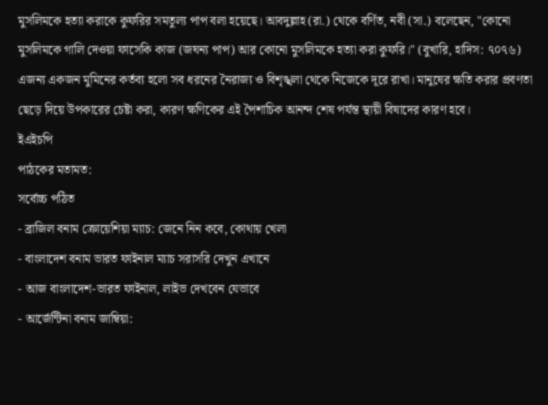মুসলিমকে হত্যা করাকে কুফরির সমতুল্য পাপ বলা হয়েছে। আবদুল্লাহ (রা.) থেকে বর্ণিত, নবী (সা.) বলেছেন, "কোনো মুসলিমকে গালি দেওয়া ফাসেকি কাজ (জঘন্য পাপ) আর কোনো মুসলিমকে হত্যা করা কুফরি।" (বুখারি, হাদিস: ৭০৭৬)
এজন্য একজন মুমিনের কর্তব্য হলো সব ধরনের নৈরাজ্য ও বিশৃঙ্খলা থেকে নিজেকে দূরে রাখা। মানুষের ক্ষতি করার প্রবণতা ছেড়ে দিয়ে উপকারের চেষ্টা করা, কারণ ক্ষণিকের এই পৈশাচিক আনন্দ শেষ পর্যন্ত স্থায়ী বিষাদের কারণ হবে।
ইএইচপি
পাঠকের মতামত:
সর্বোচ্চ পঠিত
- ব্রাজিল বনাম ক্রোয়েশিয়া ম্যাচ: জেনে নিন কবে, কোথায় খেলা
- বাংলাদেশ বনাম ভারত ফাইনাল ম্যাচ সরাসরি দেখুন এখানে
- আজ বাংলাদেশ-ভারত ফাইনাল, লাইভ দেখবেন যেভাবে
- আর্জেন্টিনা বনাম জাম্বিয়া: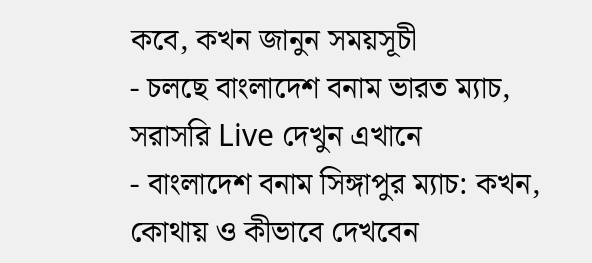কবে, কখন জানুন সময়সূচী
- চলছে বাংলাদেশ বনাম ভারত ম্যাচ, সরাসরি Live দেখুন এখানে
- বাংলাদেশ বনাম সিঙ্গাপুর ম্যাচ: কখন, কোথায় ও কীভাবে দেখবেন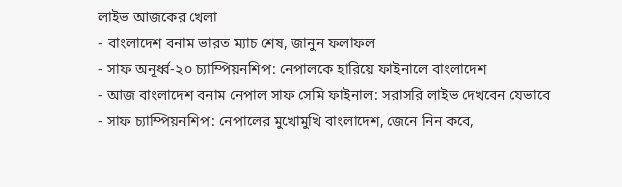লাইভ আজকের খেলা
- বাংলাদেশ বনাম ভারত ম্যাচ শেষ, জানুন ফলাফল
- সাফ অনূর্ধ্ব-২০ চ্যাম্পিয়নশিপ: নেপালকে হারিয়ে ফাইনালে বাংলাদেশ
- আজ বাংলাদেশ বনাম নেপাল সাফ সেমি ফাইনাল: সরাসরি লাইভ দেখবেন যেভাবে
- সাফ চ্যাম্পিয়নশিপ: নেপালের মুখোমুখি বাংলাদেশ, জেনে নিন কবে,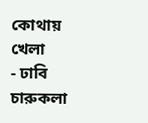কোথায় খেলা
- ঢাবি চারুকলা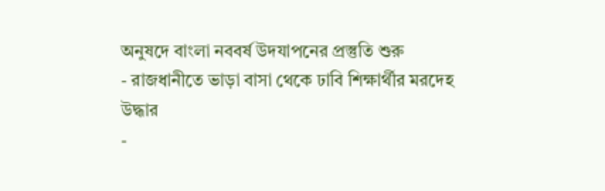অনুষদে বাংলা নববর্ষ উদযাপনের প্রস্তুতি শুরু
- রাজধানীতে ভাড়া বাসা থেকে ঢাবি শিক্ষার্থীর মরদেহ উদ্ধার
-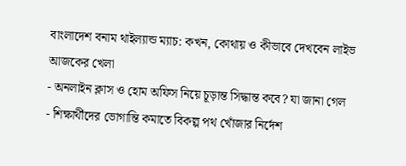বাংলাদেশ বনাম থাইল্যান্ড ম্যাচ: কখন, কোথায় ও কীভাবে দেখবেন লাইভ আজকের খেলা
- অনলাইন ক্লাস ও হোম অফিস নিয়ে চূড়ান্ত সিদ্ধান্ত কবে? যা জানা গেল
- শিক্ষার্থীদের ভোগান্তি কমাতে বিকল্প পথ খোঁজার নির্দেশ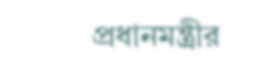প্রধানমন্ত্রীর